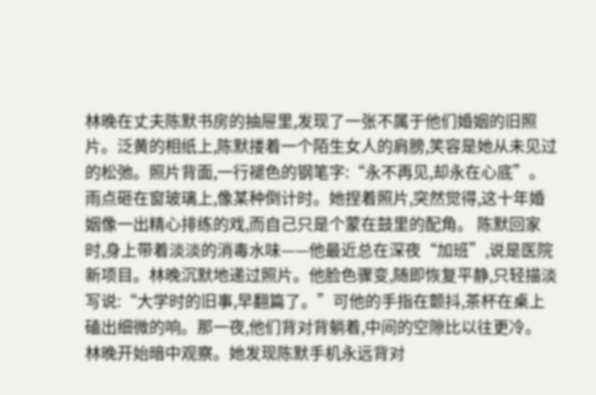林晚在丈夫陈默书房的抽屉里,发现了一张不属于他们婚姻的旧照片。泛黄的相纸上,陈默搂着一个陌生女人的肩膀,笑容是她从未见过的松弛。照片背面,一行褪色的钢笔字:“永不再见,却永在心底”。雨点砸在窗玻璃上,像某种倒计时。她捏着照片,突然觉得,这十年婚姻像一出精心排练的戏,而自己只是个蒙在鼓里的配角。 陈默回家时,身上带着淡淡的消毒水味——他最近总在深夜“加班”,说是医院新项目。林晚沉默地递过照片。他脸色骤变,随即恢复平静,只轻描淡写说:“大学时的旧事,早翻篇了。”可他的手指在颤抖,茶杯在桌上磕出细微的响。那一夜,他们背对背躺着,中间的空隙比以往更冷。 林晚开始暗中观察。她发现陈默手机永远背对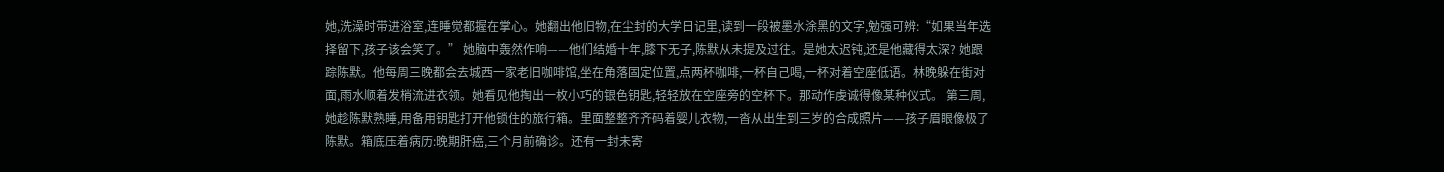她,洗澡时带进浴室,连睡觉都握在掌心。她翻出他旧物,在尘封的大学日记里,读到一段被墨水涂黑的文字,勉强可辨:“如果当年选择留下,孩子该会笑了。” 她脑中轰然作响——他们结婚十年,膝下无子,陈默从未提及过往。是她太迟钝,还是他藏得太深? 她跟踪陈默。他每周三晚都会去城西一家老旧咖啡馆,坐在角落固定位置,点两杯咖啡,一杯自己喝,一杯对着空座低语。林晚躲在街对面,雨水顺着发梢流进衣领。她看见他掏出一枚小巧的银色钥匙,轻轻放在空座旁的空杯下。那动作虔诚得像某种仪式。 第三周,她趁陈默熟睡,用备用钥匙打开他锁住的旅行箱。里面整整齐齐码着婴儿衣物,一沓从出生到三岁的合成照片——孩子眉眼像极了陈默。箱底压着病历:晚期肝癌,三个月前确诊。还有一封未寄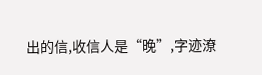出的信,收信人是“晚”,字迹潦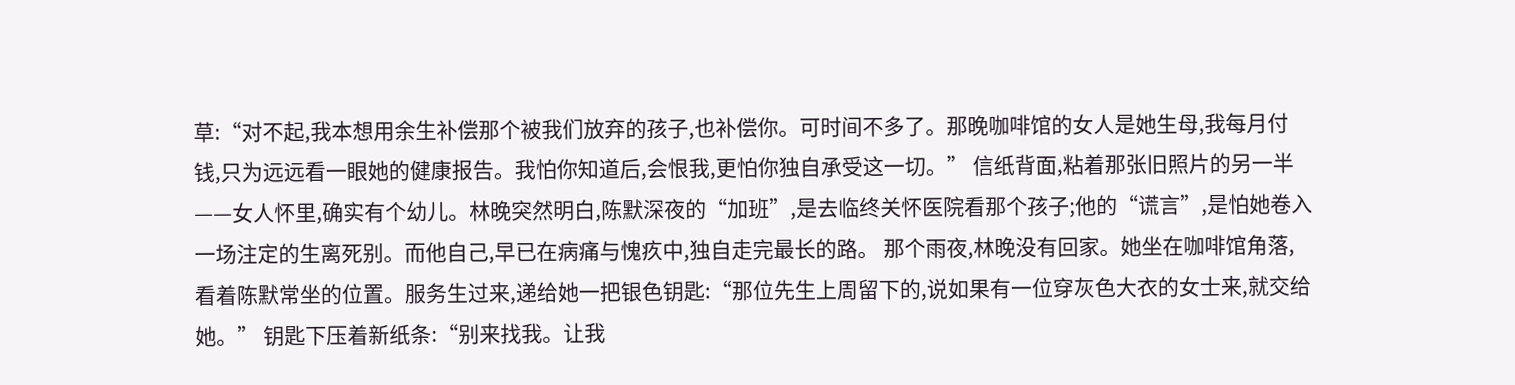草:“对不起,我本想用余生补偿那个被我们放弃的孩子,也补偿你。可时间不多了。那晚咖啡馆的女人是她生母,我每月付钱,只为远远看一眼她的健康报告。我怕你知道后,会恨我,更怕你独自承受这一切。” 信纸背面,粘着那张旧照片的另一半——女人怀里,确实有个幼儿。林晚突然明白,陈默深夜的“加班”,是去临终关怀医院看那个孩子;他的“谎言”,是怕她卷入一场注定的生离死别。而他自己,早已在病痛与愧疚中,独自走完最长的路。 那个雨夜,林晚没有回家。她坐在咖啡馆角落,看着陈默常坐的位置。服务生过来,递给她一把银色钥匙:“那位先生上周留下的,说如果有一位穿灰色大衣的女士来,就交给她。” 钥匙下压着新纸条:“别来找我。让我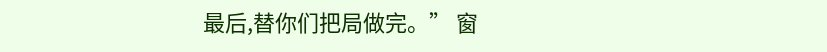最后,替你们把局做完。” 窗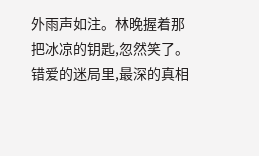外雨声如注。林晚握着那把冰凉的钥匙,忽然笑了。错爱的迷局里,最深的真相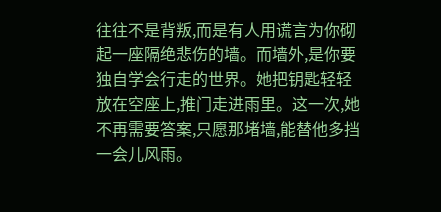往往不是背叛,而是有人用谎言为你砌起一座隔绝悲伤的墙。而墙外,是你要独自学会行走的世界。她把钥匙轻轻放在空座上,推门走进雨里。这一次,她不再需要答案,只愿那堵墙,能替他多挡一会儿风雨。